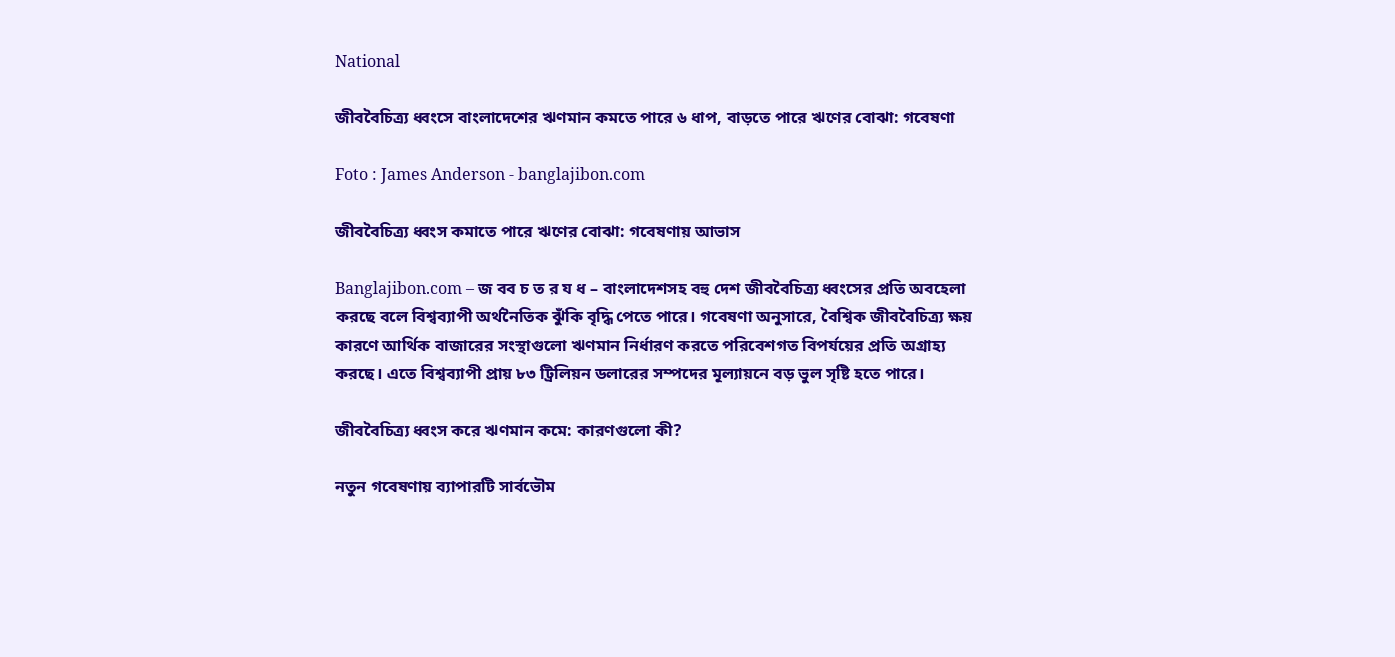National

জীববৈচিত্র্য ধ্বংসে বাংলাদেশের ঋণমান কমতে পারে ৬ ধাপ, বাড়তে পারে ঋণের বোঝা: গবেষণা

Foto : James Anderson - banglajibon.com

জীববৈচিত্র্য ধ্বংস কমাতে পারে ঋণের বোঝা: গবেষণায় আভাস

Banglajibon.com – জ বব চ ত র য ধ – বাংলাদেশসহ বহু দেশ জীববৈচিত্র্য ধ্বংসের প্রতি অবহেলা করছে বলে বিশ্বব্যাপী অর্থনৈতিক ঝুঁকি বৃদ্ধি পেতে পারে। গবেষণা অনুসারে, বৈশ্বিক জীববৈচিত্র্য ক্ষয় কারণে আর্থিক বাজারের সংস্থাগুলো ঋণমান নির্ধারণ করতে পরিবেশগত বিপর্যয়ের প্রতি অগ্রাহ্য করছে। এতে বিশ্বব্যাপী প্রায় ৮৩ ট্রিলিয়ন ডলারের সম্পদের মূল্যায়নে বড় ভুল সৃষ্টি হতে পারে।

জীববৈচিত্র্য ধ্বংস করে ঋণমান কমে: কারণগুলো কী?

নতুন গবেষণায় ব্যাপারটি সার্বভৌম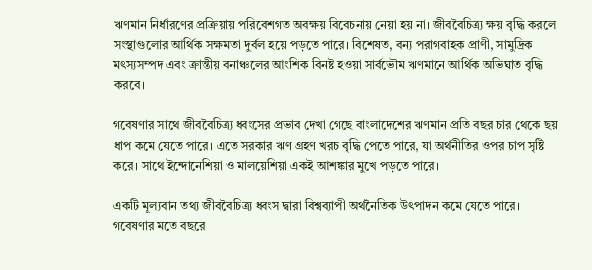ঋণমান নির্ধারণের প্রক্রিয়ায় পরিবেশগত অবক্ষয় বিবেচনায় নেয়া হয় না। জীববৈচিত্র্য ক্ষয় বৃদ্ধি করলে সংস্থাগুলোর আর্থিক সক্ষমতা দুর্বল হয়ে পড়তে পারে। বিশেষত, বন্য পরাগবাহক প্রাণী, সামুদ্রিক মৎস্যসম্পদ এবং ক্রান্তীয় বনাঞ্চলের আংশিক বিনষ্ট হওয়া সার্বভৌম ঋণমানে আর্থিক অভিঘাত বৃদ্ধি করবে।

গবেষণার সাথে জীববৈচিত্র্য ধ্বংসের প্রভাব দেখা গেছে বাংলাদেশের ঋণমান প্রতি বছর চার থেকে ছয় ধাপ কমে যেতে পারে। এতে সরকার ঋণ গ্রহণ খরচ বৃদ্ধি পেতে পারে, যা অর্থনীতির ওপর চাপ সৃষ্টি করে। সাথে ইন্দোনেশিয়া ও মালয়েশিয়া একই আশঙ্কার মুখে পড়তে পারে।

একটি মূল্যবান তথ্য জীববৈচিত্র্য ধ্বংস দ্বারা বিশ্বব্যাপী অর্থনৈতিক উৎপাদন কমে যেতে পারে। গবেষণার মতে বছরে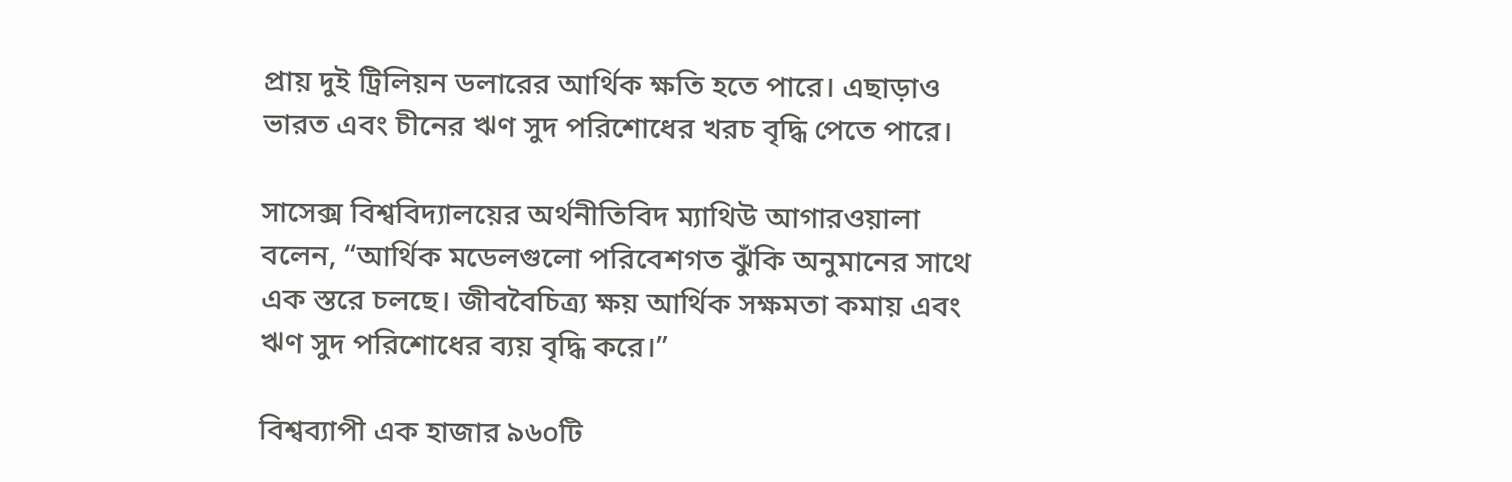প্রায় দুই ট্রিলিয়ন ডলারের আর্থিক ক্ষতি হতে পারে। এছাড়াও ভারত এবং চীনের ঋণ সুদ পরিশোধের খরচ বৃদ্ধি পেতে পারে।

সাসেক্স বিশ্ববিদ্যালয়ের অর্থনীতিবিদ ম্যাথিউ আগারওয়ালা বলেন, “আর্থিক মডেলগুলো পরিবেশগত ঝুঁকি অনুমানের সাথে এক স্তরে চলছে। জীববৈচিত্র্য ক্ষয় আর্থিক সক্ষমতা কমায় এবং ঋণ সুদ পরিশোধের ব্যয় বৃদ্ধি করে।”

বিশ্বব্যাপী এক হাজার ৯৬০টি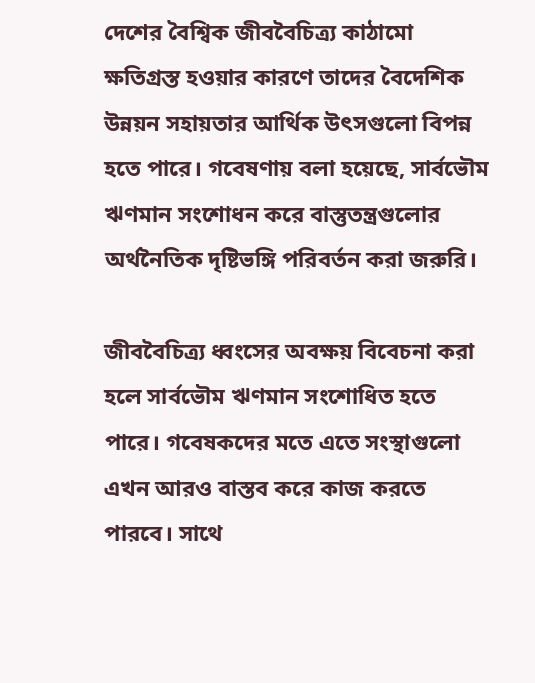দেশের বৈশ্বিক জীববৈচিত্র্য কাঠামো ক্ষতিগ্রস্ত হওয়ার কারণে তাদের বৈদেশিক উন্নয়ন সহায়তার আর্থিক উৎসগুলো বিপন্ন হতে পারে। গবেষণায় বলা হয়েছে, সার্বভৌম ঋণমান সংশোধন করে বাস্তুতন্ত্রগুলোর অর্থনৈতিক দৃষ্টিভঙ্গি পরিবর্তন করা জরুরি।

জীববৈচিত্র্য ধ্বংসের অবক্ষয় বিবেচনা করা হলে সার্বভৌম ঋণমান সংশোধিত হতে পারে। গবেষকদের মতে এতে সংস্থাগুলো এখন আরও বাস্তব করে কাজ করতে পারবে। সাথে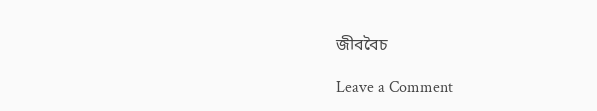জীববৈচ

Leave a Comment